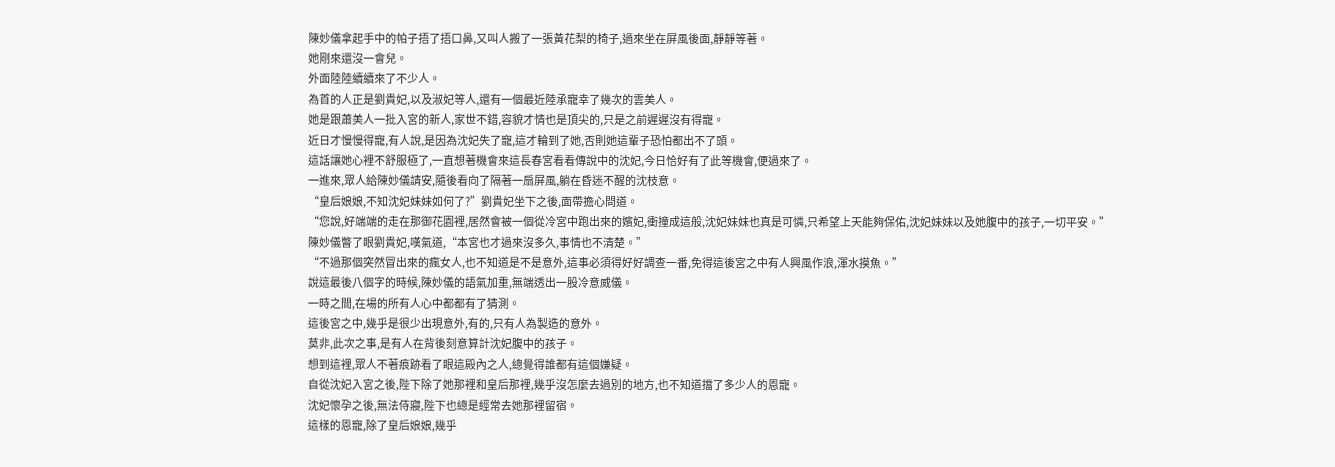陳妙儀拿起手中的帕子捂了捂口鼻,又叫人搬了一張黃花梨的椅子,過來坐在屏風後面,靜靜等著。
她剛來還沒一會兒。
外面陸陸續續來了不少人。
為首的人正是劉貴妃,以及淑妃等人,還有一個最近陸承寵幸了幾次的雲美人。
她是跟蕭美人一批入宮的新人,家世不錯,容貌才情也是頂尖的,只是之前遲遲沒有得寵。
近日才慢慢得寵,有人說,是因為沈妃失了寵,這才輪到了她,否則她這輩子恐怕都出不了頭。
這話讓她心裡不舒服極了,一直想著機會來這長春宮看看傳說中的沈妃,今日恰好有了此等機會,便過來了。
一進來,眾人給陳妙儀請安,隨後看向了隔著一扇屏風,躺在昏迷不醒的沈枝意。
“皇后娘娘,不知沈妃妹妹如何了?”劉貴妃坐下之後,面帶擔心問道。
“您說,好端端的走在那御花園裡,居然會被一個從冷宮中跑出來的嬪妃,衝撞成這般,沈妃妹妹也真是可憐,只希望上天能夠保佑,沈妃妹妹以及她腹中的孩子,一切平安。”
陳妙儀瞥了眼劉貴妃,嘆氣道,“本宮也才過來沒多久,事情也不清楚。”
“不過那個突然冒出來的瘋女人,也不知道是不是意外,這事必須得好好調查一番,免得這後宮之中有人興風作浪,渾水摸魚。”
說這最後八個字的時候,陳妙儀的語氣加重,無端透出一股冷意威儀。
一時之間,在場的所有人心中都都有了猜測。
這後宮之中,幾乎是很少出現意外,有的,只有人為製造的意外。
莫非,此次之事,是有人在背後刻意算計沈妃腹中的孩子。
想到這裡,眾人不著痕跡看了眼這殿內之人,總覺得誰都有這個嫌疑。
自從沈妃入宮之後,陛下除了她那裡和皇后那裡,幾乎沒怎麼去過別的地方,也不知道擋了多少人的恩寵。
沈妃懷孕之後,無法侍寢,陛下也總是經常去她那裡留宿。
這樣的恩寵,除了皇后娘娘,幾乎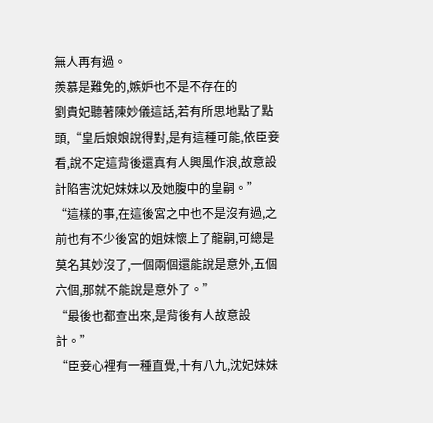無人再有過。
羨慕是難免的,嫉妒也不是不存在的
劉貴妃聽著陳妙儀這話,若有所思地點了點頭,“皇后娘娘說得對,是有這種可能,依臣妾看,說不定這背後還真有人興風作浪,故意設計陷害沈妃妹妹以及她腹中的皇嗣。”
“這樣的事,在這後宮之中也不是沒有過,之前也有不少後宮的姐妹懷上了龍嗣,可總是莫名其妙沒了,一個兩個還能說是意外,五個六個,那就不能說是意外了。”
“最後也都查出來,是背後有人故意設計。”
“臣妾心裡有一種直覺,十有八九,沈妃妹妹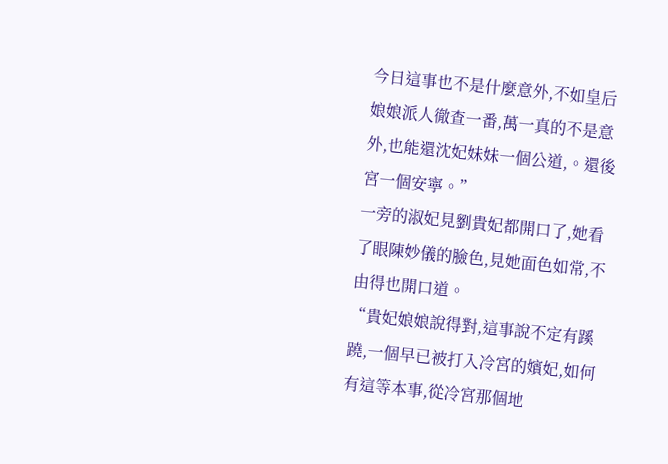今日這事也不是什麼意外,不如皇后娘娘派人徹查一番,萬一真的不是意外,也能還沈妃妹妹一個公道,。還後宮一個安寧。”
一旁的淑妃見劉貴妃都開口了,她看了眼陳妙儀的臉色,見她面色如常,不由得也開口道。
“貴妃娘娘說得對,這事說不定有蹊蹺,一個早已被打入冷宮的嬪妃,如何有這等本事,從冷宮那個地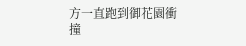方一直跑到御花園衝撞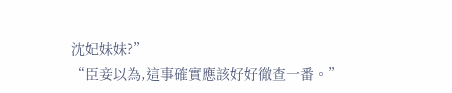沈妃妹妹?”
“臣妾以為,這事確實應該好好徹查一番。”